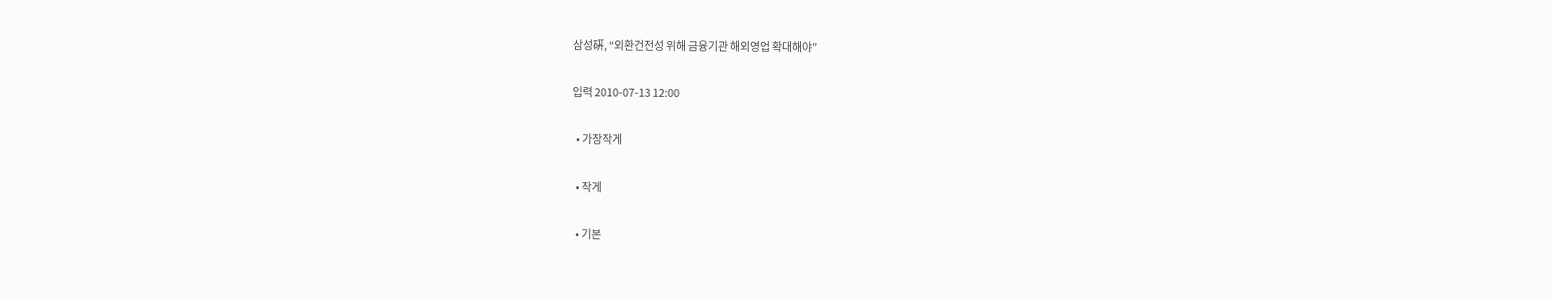삼성硏, “외환건전성 위해 금융기관 해외영업 확대해야”

입력 2010-07-13 12:00

  • 가장작게

  • 작게

  • 기본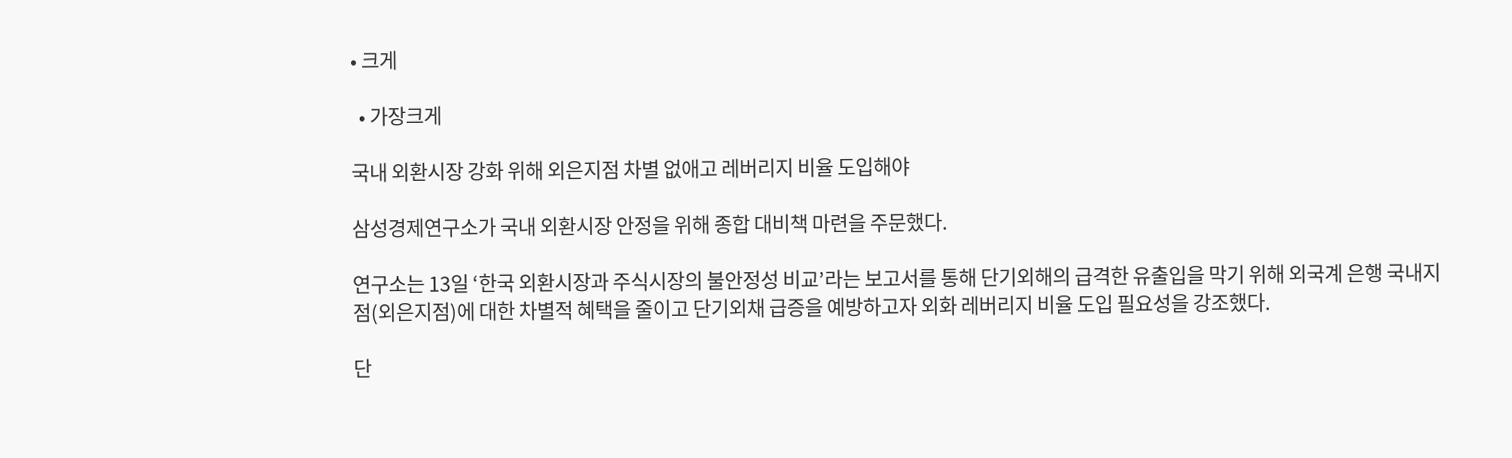• 크게

  • 가장크게

국내 외환시장 강화 위해 외은지점 차별 없애고 레버리지 비율 도입해야

삼성경제연구소가 국내 외환시장 안정을 위해 종합 대비책 마련을 주문했다.

연구소는 13일 ‘한국 외환시장과 주식시장의 불안정성 비교’라는 보고서를 통해 단기외해의 급격한 유출입을 막기 위해 외국계 은행 국내지점(외은지점)에 대한 차별적 혜택을 줄이고 단기외채 급증을 예방하고자 외화 레버리지 비율 도입 필요성을 강조했다.

단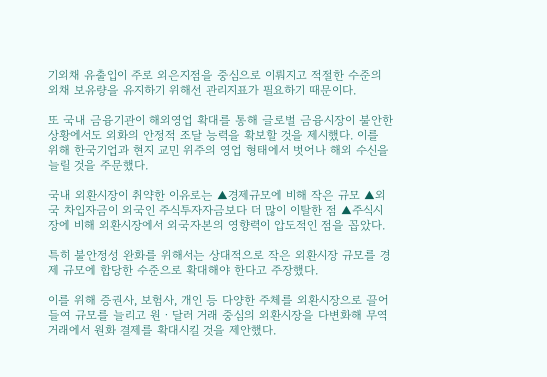기외채 유출입이 주로 외은지점을 중심으로 이뤄지고 적절한 수준의 외채 보유량을 유지하기 위해선 관리지표가 필요하기 때문이다.

또 국내 금융기관이 해외영업 확대를 통해 글로벌 금융시장이 불안한 상황에서도 외화의 안정적 조달 능력을 확보할 것을 제시했다. 이를 위해 한국기업과 현지 교민 위주의 영업 형태에서 벗어나 해외 수신을 늘릴 것을 주문했다.

국내 외환시장이 취약한 이유로는 ▲경제규모에 비해 작은 규모 ▲외국 차입자금이 외국인 주식투자자금보다 더 많이 이탈한 점 ▲주식시장에 비해 외환시장에서 외국자본의 영향력이 압도적인 점을 꼽았다.

특히 불안정성 완화를 위해서는 상대적으로 작은 외환시장 규모를 경제 규모에 합당한 수준으로 확대해야 한다고 주장했다.

이를 위해 증권사, 보험사, 개인 등 다양한 주체를 외환시장으로 끌어들여 규모를 늘리고 원ㆍ달러 거래 중심의 외환시장을 다변화해 무역거래에서 원화 결제를 확대시킬 것을 제안했다.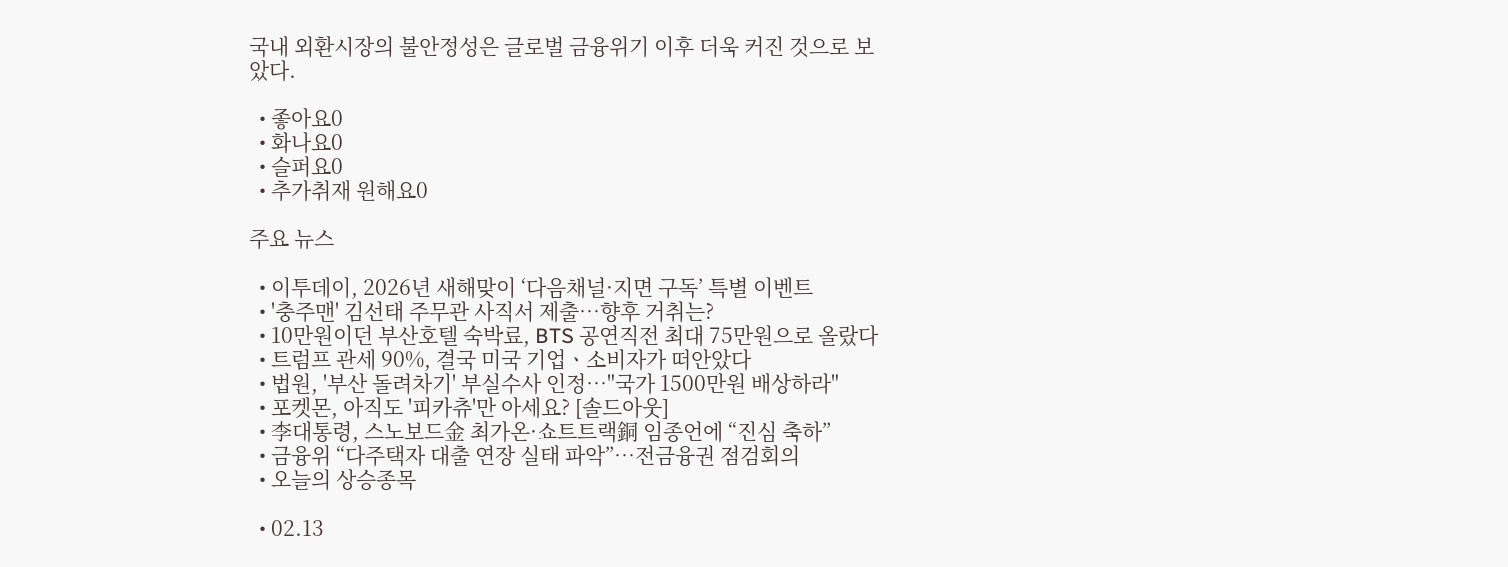국내 외환시장의 불안정성은 글로벌 금융위기 이후 더욱 커진 것으로 보았다.

  • 좋아요0
  • 화나요0
  • 슬퍼요0
  • 추가취재 원해요0

주요 뉴스

  • 이투데이, 2026년 새해맞이 ‘다음채널·지면 구독’ 특별 이벤트
  • '충주맨' 김선태 주무관 사직서 제출…향후 거취는?
  • 10만원이던 부산호텔 숙박료, BTS 공연직전 최대 75만원으로 올랐다
  • 트럼프 관세 90%, 결국 미국 기업ㆍ소비자가 떠안았다
  • 법원, '부산 돌려차기' 부실수사 인정…"국가 1500만원 배상하라"
  • 포켓몬, 아직도 '피카츄'만 아세요? [솔드아웃]
  • 李대통령, 스노보드金 최가온·쇼트트랙銅 임종언에 “진심 축하”
  • 금융위 “다주택자 대출 연장 실태 파악”⋯전금융권 점검회의
  • 오늘의 상승종목

  • 02.13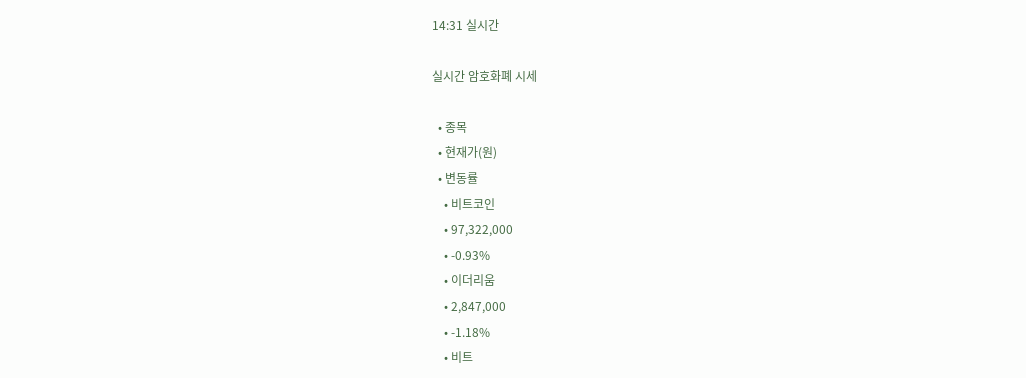14:31 실시간

실시간 암호화폐 시세

  • 종목
  • 현재가(원)
  • 변동률
    • 비트코인
    • 97,322,000
    • -0.93%
    • 이더리움
    • 2,847,000
    • -1.18%
    • 비트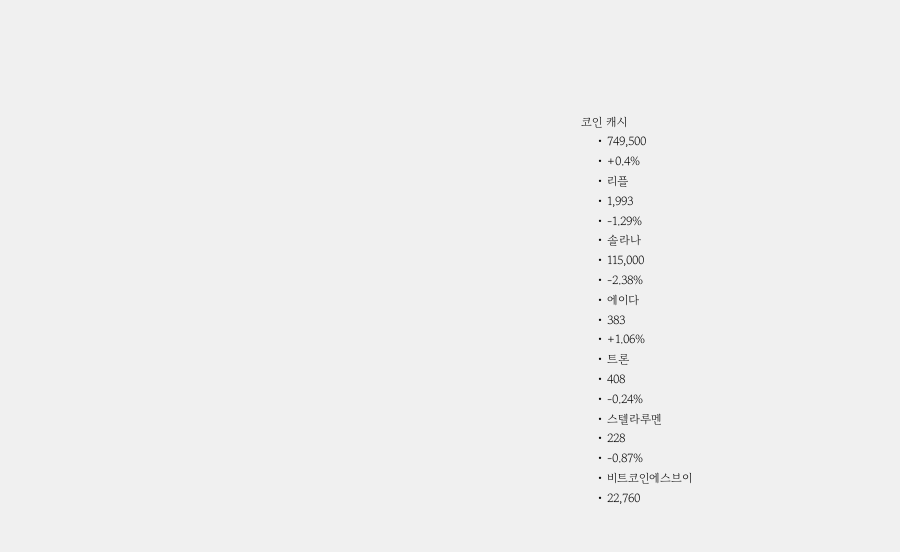코인 캐시
    • 749,500
    • +0.4%
    • 리플
    • 1,993
    • -1.29%
    • 솔라나
    • 115,000
    • -2.38%
    • 에이다
    • 383
    • +1.06%
    • 트론
    • 408
    • -0.24%
    • 스텔라루멘
    • 228
    • -0.87%
    • 비트코인에스브이
    • 22,760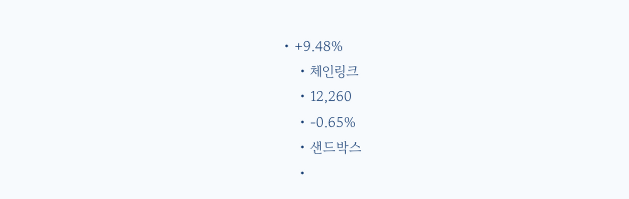• +9.48%
    • 체인링크
    • 12,260
    • -0.65%
    • 샌드박스
    •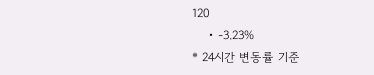120
    • -3.23%
* 24시간 변동률 기준